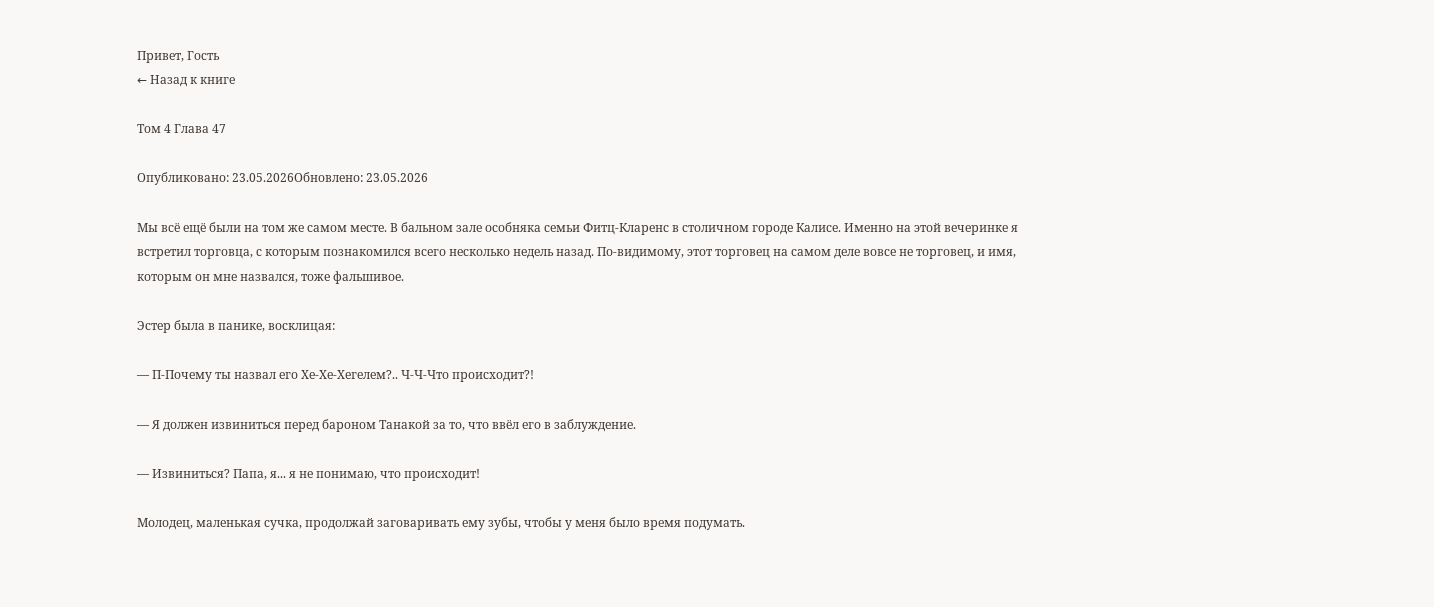Привет, Гость
← Назад к книге

Том 4 Глава 47

Опубликовано: 23.05.2026Обновлено: 23.05.2026

Мы всё ещё были на том же самом месте. В бальном зале особняка семьи Фитц-Кларенс в столичном городе Калисе. Именно на этой вечеринке я встретил торговца, с которым познакомился всего несколько недель назад. По-видимому, этот торговец на самом деле вовсе не торговец, и имя, которым он мне назвался, тоже фальшивое.

Эстер была в панике, восклицая:

— П-Почему ты назвал его Хе-Хе-Хегелем?.. Ч-Ч-Что происходит?!

— Я должен извиниться перед бароном Танакой за то, что ввёл его в заблуждение.

— Извиниться? Папа, я... я не понимаю, что происходит!

Молодец, маленькая сучка, продолжай заговаривать ему зубы, чтобы у меня было время подумать.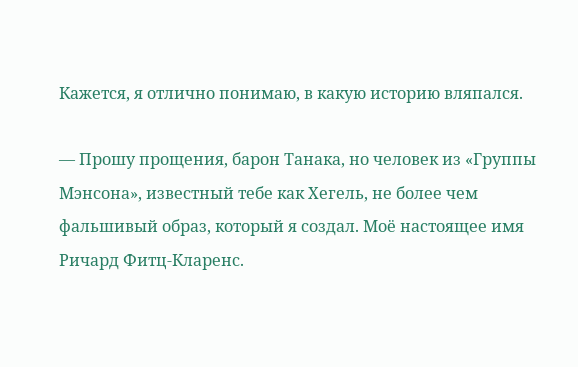Кажется, я отлично понимаю, в какую историю вляпался.

— Прошу прощения, барон Танака, но человек из «Группы Мэнсона», известный тебе как Хегель, не более чем фальшивый образ, который я создал. Моё настоящее имя Ричард Фитц-Кларенс.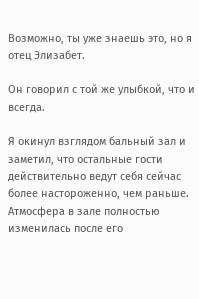Возможно, ты уже знаешь это, но я отец Элизабет.

Он говорил с той же улыбкой, что и всегда.

Я окинул взглядом бальный зал и заметил, что остальные гости действительно ведут себя сейчас более настороженно, чем раньше. Атмосфера в зале полностью изменилась после его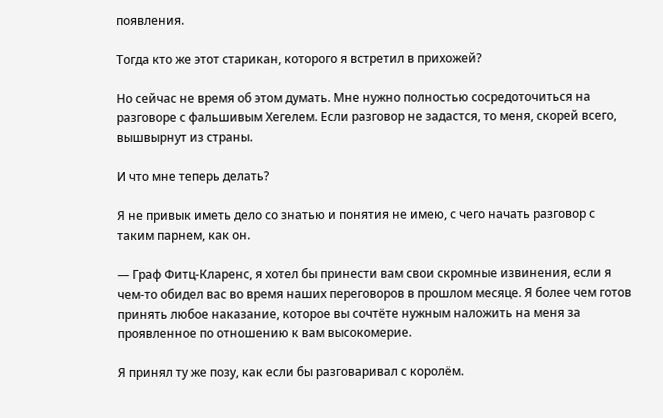появления.

Тогда кто же этот старикан, которого я встретил в прихожей?

Но сейчас не время об этом думать. Мне нужно полностью сосредоточиться на разговоре с фальшивым Хегелем. Если разговор не задастся, то меня, скорей всего, вышвырнут из страны.

И что мне теперь делать?

Я не привык иметь дело со знатью и понятия не имею, с чего начать разговор с таким парнем, как он.

— Граф Фитц-Кларенс, я хотел бы принести вам свои скромные извинения, если я чем-то обидел вас во время наших переговоров в прошлом месяце. Я более чем готов принять любое наказание, которое вы сочтёте нужным наложить на меня за проявленное по отношению к вам высокомерие.

Я принял ту же позу, как если бы разговаривал с королём.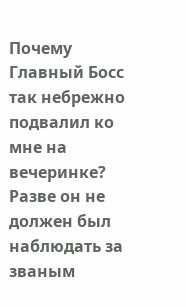Почему Главный Босс так небрежно подвалил ко мне на вечеринке? Разве он не должен был наблюдать за званым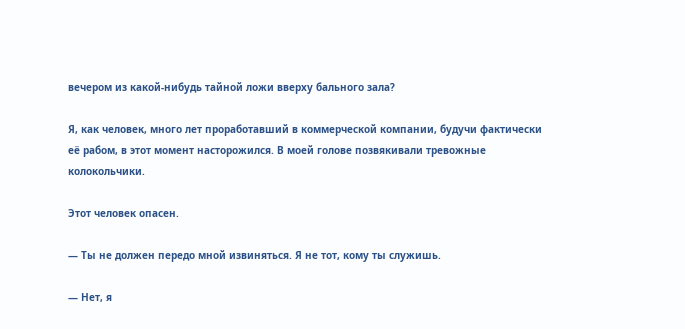вечером из какой-нибудь тайной ложи вверху бального зала?

Я, как человек, много лет проработавший в коммерческой компании, будучи фактически её рабом, в этот момент насторожился. В моей голове позвякивали тревожные колокольчики.

Этот человек опасен.

— Ты не должен передо мной извиняться. Я не тот, кому ты служишь.

— Нет, я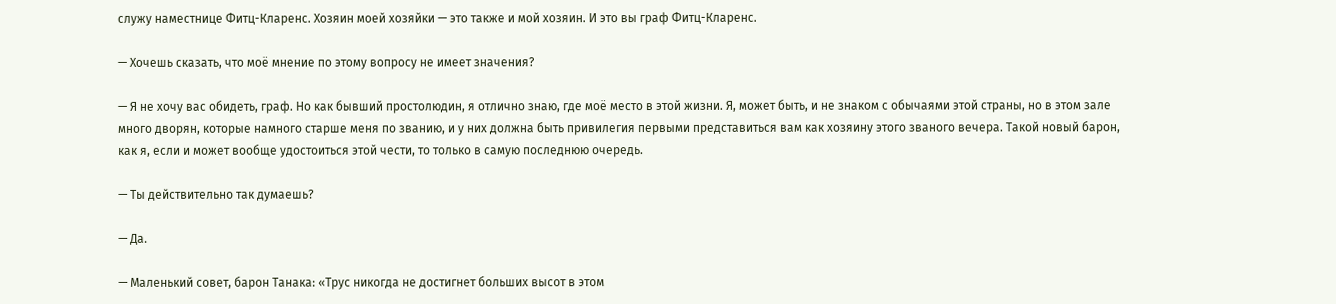служу наместнице Фитц-Кларенс. Хозяин моей хозяйки — это также и мой хозяин. И это вы граф Фитц-Кларенс.

— Хочешь сказать, что моё мнение по этому вопросу не имеет значения?

— Я не хочу вас обидеть, граф. Но как бывший простолюдин, я отлично знаю, где моё место в этой жизни. Я, может быть, и не знаком с обычаями этой страны, но в этом зале много дворян, которые намного старше меня по званию, и у них должна быть привилегия первыми представиться вам как хозяину этого званого вечера. Такой новый барон, как я, если и может вообще удостоиться этой чести, то только в самую последнюю очередь.

— Ты действительно так думаешь?

— Да.

— Маленький совет, барон Танака: «Трус никогда не достигнет больших высот в этом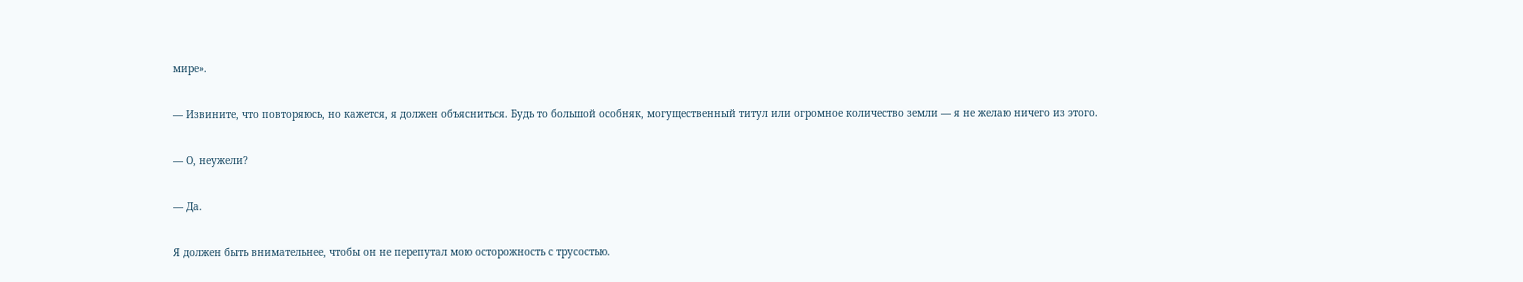мире».

— Извините, что повторяюсь, но кажется, я должен объясниться. Будь то большой особняк, могущественный титул или огромное количество земли — я не желаю ничего из этого.

— О, неужели?

— Да.

Я должен быть внимательнее, чтобы он не перепутал мою осторожность с трусостью.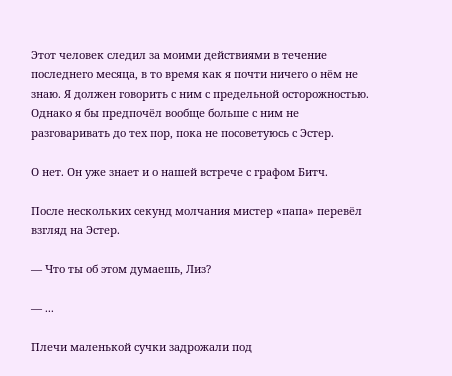Этот человек следил за моими действиями в течение последнего месяца, в то время как я почти ничего о нём не знаю. Я должен говорить с ним с предельной осторожностью. Однако я бы предпочёл вообще больше с ним не разговаривать до тех пор, пока не посоветуюсь с Эстер.

О нет. Он уже знает и о нашей встрече с графом Битч.

После нескольких секунд молчания мистер «папа» перевёл взгляд на Эстер.

— Что ты об этом думаешь, Лиз?

— ...

Плечи маленькой сучки задрожали под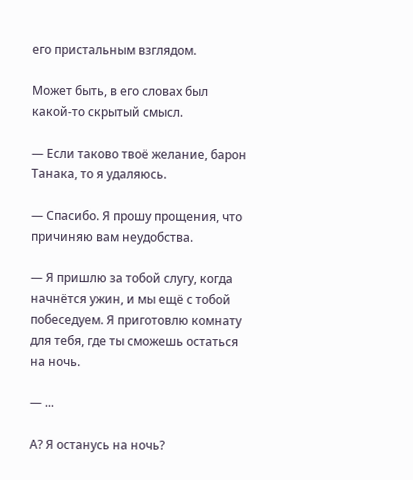его пристальным взглядом.

Может быть, в его словах был какой-то скрытый смысл.

— Если таково твоё желание, барон Танака, то я удаляюсь.

— Спасибо. Я прошу прощения, что причиняю вам неудобства.

— Я пришлю за тобой слугу, когда начнётся ужин, и мы ещё с тобой побеседуем. Я приготовлю комнату для тебя, где ты сможешь остаться на ночь.

— ...

А? Я останусь на ночь?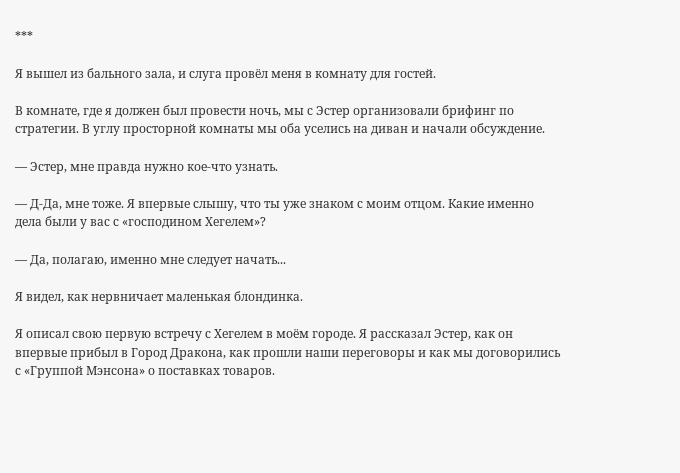***

Я вышел из бального зала, и слуга провёл меня в комнату для гостей.

В комнате, где я должен был провести ночь, мы с Эстер организовали брифинг по стратегии. В углу просторной комнаты мы оба уселись на диван и начали обсуждение.

— Эстер, мне правда нужно кое-что узнать.

— Д-Да, мне тоже. Я впервые слышу, что ты уже знаком с моим отцом. Какие именно дела были у вас с «господином Хегелем»?

— Да, полагаю, именно мне следует начать...

Я видел, как нервничает маленькая блондинка.

Я описал свою первую встречу с Хегелем в моём городе. Я рассказал Эстер, как он впервые прибыл в Город Дракона, как прошли наши переговоры и как мы договорились с «Группой Мэнсона» о поставках товаров.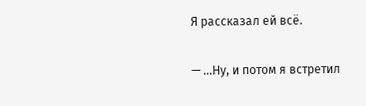Я рассказал ей всё.

— ...Ну, и потом я встретил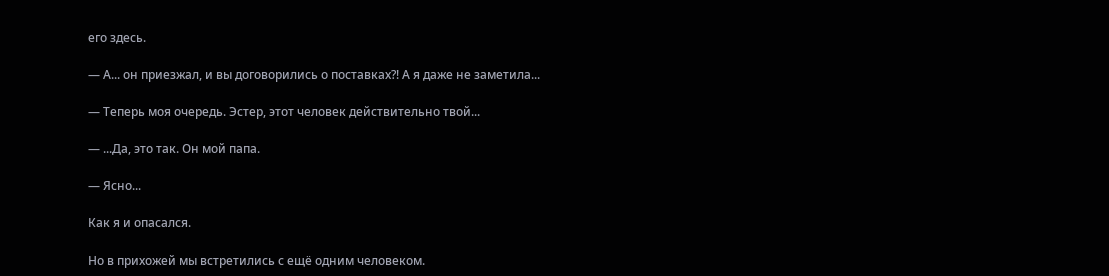его здесь.

— А... он приезжал, и вы договорились о поставках?! А я даже не заметила...

— Теперь моя очередь. Эстер, этот человек действительно твой...

— ...Да, это так. Он мой папа.

— Ясно...

Как я и опасался.

Но в прихожей мы встретились с ещё одним человеком.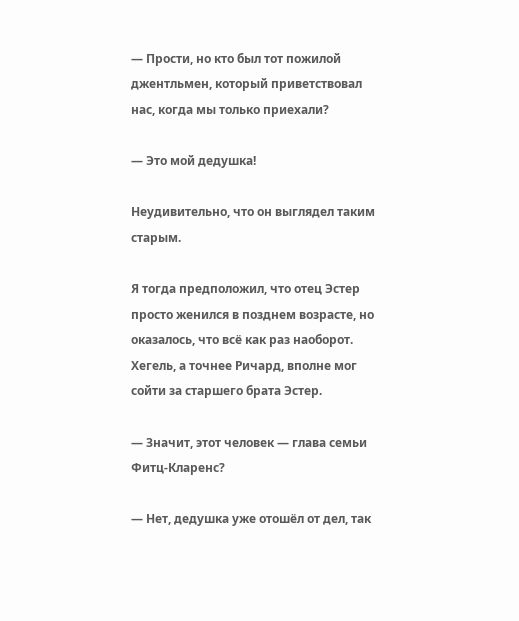— Прости, но кто был тот пожилой джентльмен, который приветствовал нас, когда мы только приехали?

— Это мой дедушка!

Неудивительно, что он выглядел таким старым.

Я тогда предположил, что отец Эстер просто женился в позднем возрасте, но оказалось, что всё как раз наоборот. Хегель, а точнее Ричард, вполне мог сойти за старшего брата Эстер.

— Значит, этот человек — глава семьи Фитц-Кларенс?

— Нет, дедушка уже отошёл от дел, так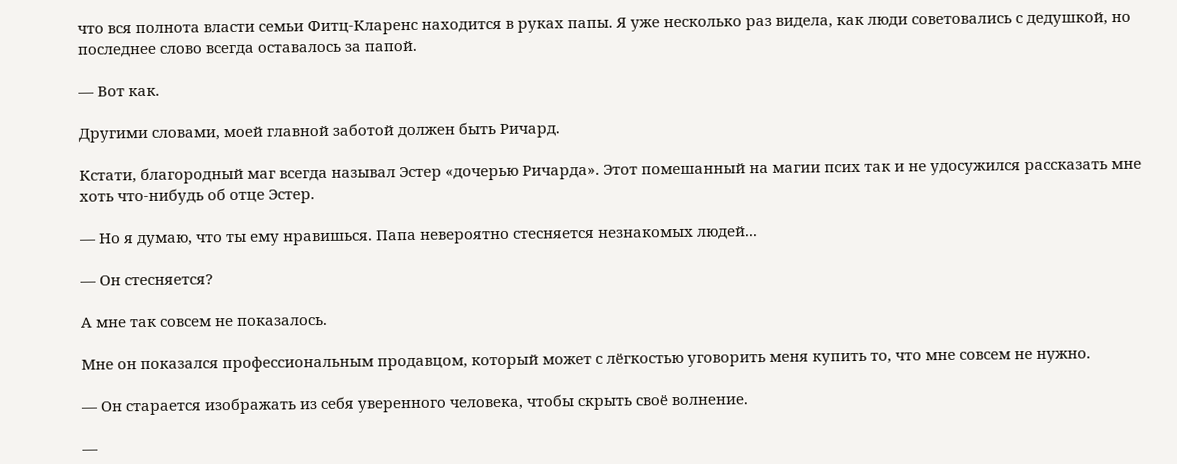что вся полнота власти семьи Фитц-Кларенс находится в руках папы. Я уже несколько раз видела, как люди советовались с дедушкой, но последнее слово всегда оставалось за папой.

— Вот как.

Другими словами, моей главной заботой должен быть Ричард.

Кстати, благородный маг всегда называл Эстер «дочерью Ричарда». Этот помешанный на магии псих так и не удосужился рассказать мне хоть что-нибудь об отце Эстер.

— Но я думаю, что ты ему нравишься. Папа невероятно стесняется незнакомых людей...

— Он стесняется?

А мне так совсем не показалось.

Мне он показался профессиональным продавцом, который может с лёгкостью уговорить меня купить то, что мне совсем не нужно.

— Он старается изображать из себя уверенного человека, чтобы скрыть своё волнение.

—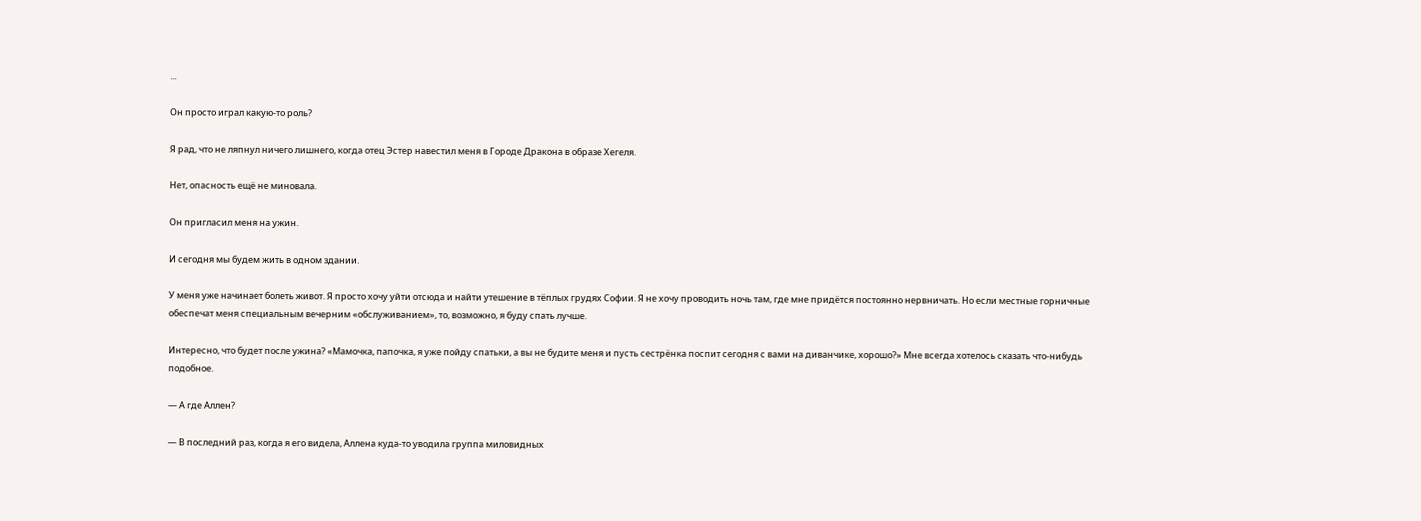...

Он просто играл какую-то роль?

Я рад, что не ляпнул ничего лишнего, когда отец Эстер навестил меня в Городе Дракона в образе Хегеля.

Нет, опасность ещё не миновала.

Он пригласил меня на ужин.

И сегодня мы будем жить в одном здании.

У меня уже начинает болеть живот. Я просто хочу уйти отсюда и найти утешение в тёплых грудях Софии. Я не хочу проводить ночь там, где мне придётся постоянно нервничать. Но если местные горничные обеспечат меня специальным вечерним «обслуживанием», то, возможно, я буду спать лучше.

Интересно, что будет после ужина? «Мамочка, папочка, я уже пойду спатьки, а вы не будите меня и пусть сестрёнка поспит сегодня с вами на диванчике, хорошо?» Мне всегда хотелось сказать что-нибудь подобное.

— А где Аллен?

— В последний раз, когда я его видела, Аллена куда-то уводила группа миловидных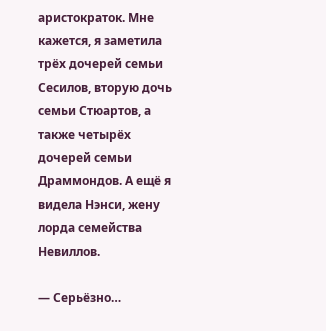аристократок. Мне кажется, я заметила трёх дочерей семьи Сесилов, вторую дочь семьи Стюартов, а также четырёх дочерей семьи Драммондов. А ещё я видела Нэнси, жену лорда семейства Невиллов.

— Серьёзно…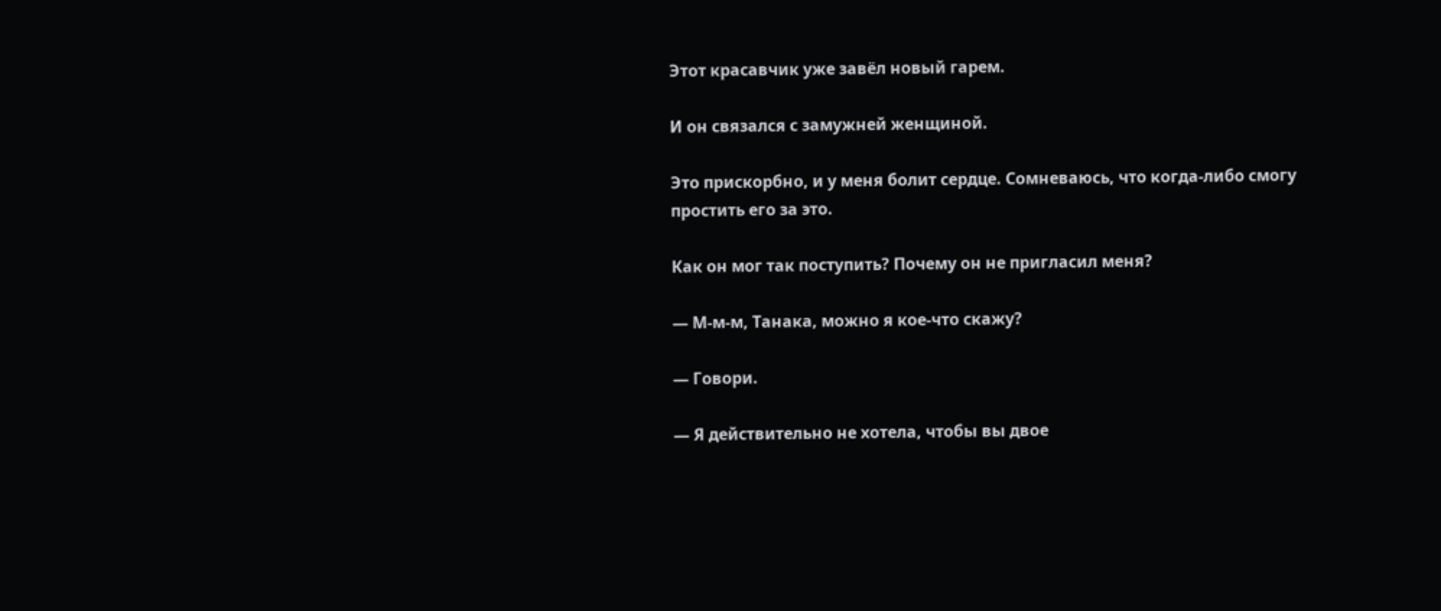Этот красавчик уже завёл новый гарем.

И он связался с замужней женщиной.

Это прискорбно, и у меня болит сердце. Сомневаюсь, что когда-либо смогу простить его за это.

Как он мог так поступить? Почему он не пригласил меня?

— М-м-м, Танака, можно я кое-что скажу?

— Говори.

— Я действительно не хотела, чтобы вы двое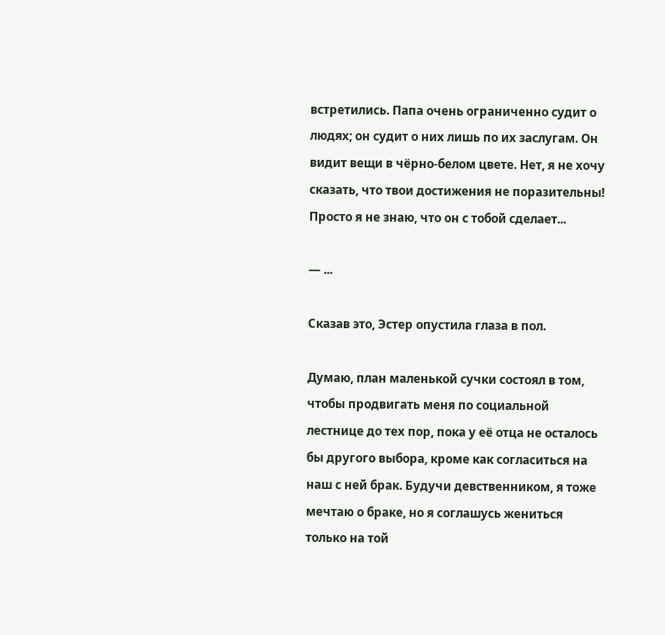встретились. Папа очень ограниченно судит о людях; он судит о них лишь по их заслугам. Он видит вещи в чёрно-белом цвете. Нет, я не хочу сказать, что твои достижения не поразительны! Просто я не знаю, что он с тобой сделает...

— ...

Сказав это, Эстер опустила глаза в пол.

Думаю, план маленькой сучки состоял в том, чтобы продвигать меня по социальной лестнице до тех пор, пока у её отца не осталось бы другого выбора, кроме как согласиться на наш с ней брак. Будучи девственником, я тоже мечтаю о браке, но я соглашусь жениться только на той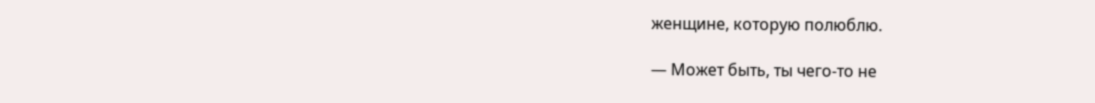женщине, которую полюблю.

— Может быть, ты чего-то не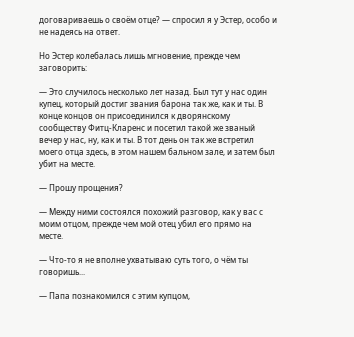договариваешь о своём отце? — спросил я у Эстер, особо и не надеясь на ответ.

Но Эстер колебалась лишь мгновение, прежде чем заговорить:

— Это случилось несколько лет назад. Был тут у нас один купец, который достиг звания барона так же, как и ты. В конце концов он присоединился к дворянскому сообществу Фитц-Кларенс и посетил такой же званый вечер у нас, ну, как и ты. В тот день он так же встретил моего отца здесь, в этом нашем бальном зале, и затем был убит на месте.

— Прошу прощения?

— Между ними состоялся похожий разговор, как у вас с моим отцом, прежде чем мой отец убил его прямо на месте.

— Что-то я не вполне ухватываю суть того, о чём ты говоришь...

— Папа познакомился с этим купцом,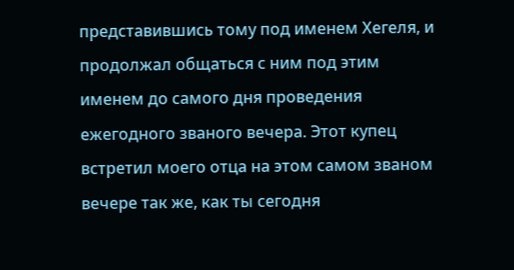представившись тому под именем Хегеля, и продолжал общаться с ним под этим именем до самого дня проведения ежегодного званого вечера. Этот купец встретил моего отца на этом самом званом вечере так же, как ты сегодня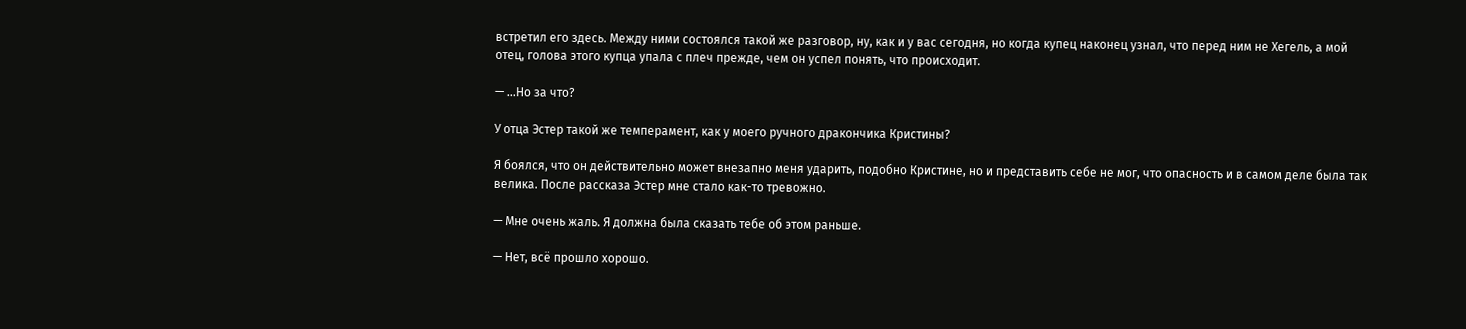встретил его здесь. Между ними состоялся такой же разговор, ну, как и у вас сегодня, но когда купец наконец узнал, что перед ним не Хегель, а мой отец, голова этого купца упала с плеч прежде, чем он успел понять, что происходит.

— ...Но за что?

У отца Эстер такой же темперамент, как у моего ручного дракончика Кристины?

Я боялся, что он действительно может внезапно меня ударить, подобно Кристине, но и представить себе не мог, что опасность и в самом деле была так велика. После рассказа Эстер мне стало как-то тревожно.

— Мне очень жаль. Я должна была сказать тебе об этом раньше.

— Нет, всё прошло хорошо.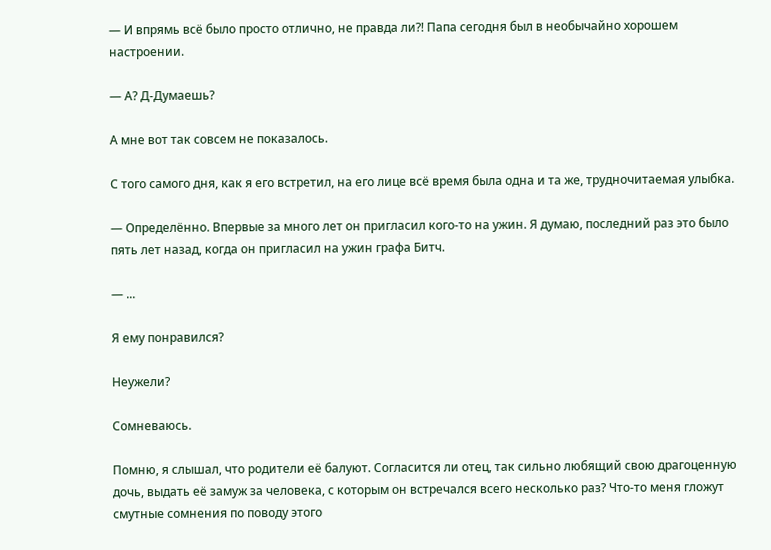— И впрямь всё было просто отлично, не правда ли?! Папа сегодня был в необычайно хорошем настроении.

— А? Д-Думаешь?

А мне вот так совсем не показалось.

С того самого дня, как я его встретил, на его лице всё время была одна и та же, трудночитаемая улыбка.

— Определённо. Впервые за много лет он пригласил кого-то на ужин. Я думаю, последний раз это было пять лет назад, когда он пригласил на ужин графа Битч.

— ...

Я ему понравился?

Неужели?

Сомневаюсь.

Помню, я слышал, что родители её балуют. Согласится ли отец, так сильно любящий свою драгоценную дочь, выдать её замуж за человека, с которым он встречался всего несколько раз? Что-то меня гложут смутные сомнения по поводу этого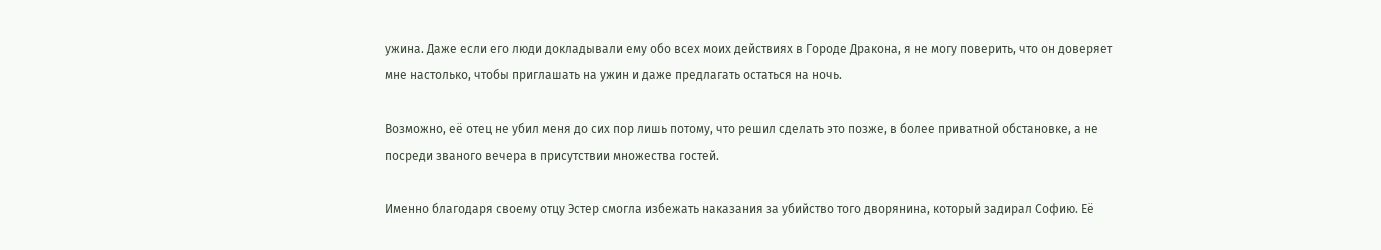ужина. Даже если его люди докладывали ему обо всех моих действиях в Городе Дракона, я не могу поверить, что он доверяет мне настолько, чтобы приглашать на ужин и даже предлагать остаться на ночь.

Возможно, её отец не убил меня до сих пор лишь потому, что решил сделать это позже, в более приватной обстановке, а не посреди званого вечера в присутствии множества гостей.

Именно благодаря своему отцу Эстер смогла избежать наказания за убийство того дворянина, который задирал Софию. Её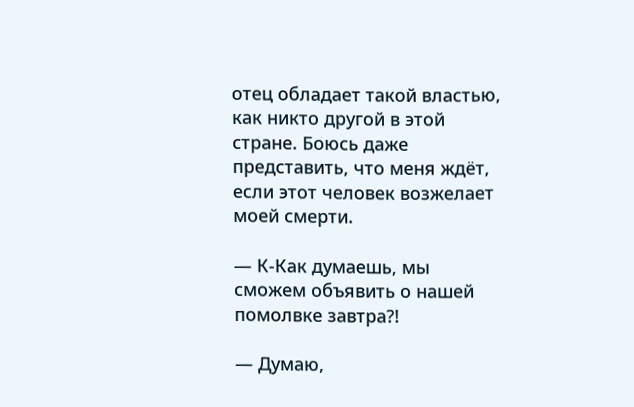отец обладает такой властью, как никто другой в этой стране. Боюсь даже представить, что меня ждёт, если этот человек возжелает моей смерти.

— К-Как думаешь, мы сможем объявить о нашей помолвке завтра?!

— Думаю,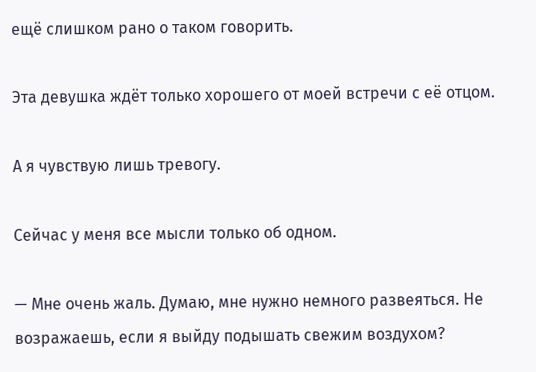ещё слишком рано о таком говорить.

Эта девушка ждёт только хорошего от моей встречи с её отцом.

А я чувствую лишь тревогу.

Сейчас у меня все мысли только об одном.

— Мне очень жаль. Думаю, мне нужно немного развеяться. Не возражаешь, если я выйду подышать свежим воздухом?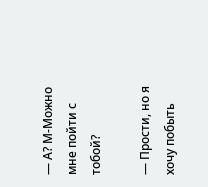— А? М-Можно мне пойти с тобой?

— Прости, но я хочу побыть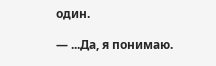один.

— ...Да, я понимаю.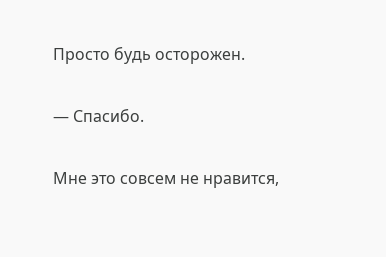Просто будь осторожен.

— Спасибо.

Мне это совсем не нравится,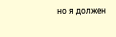но я должен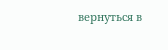вернуться в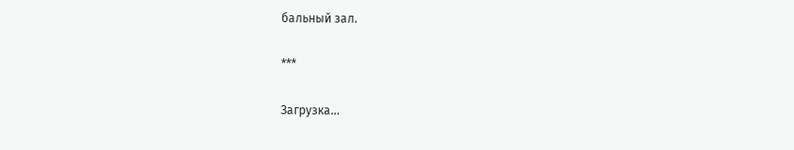бальный зал.

***

Загрузка...